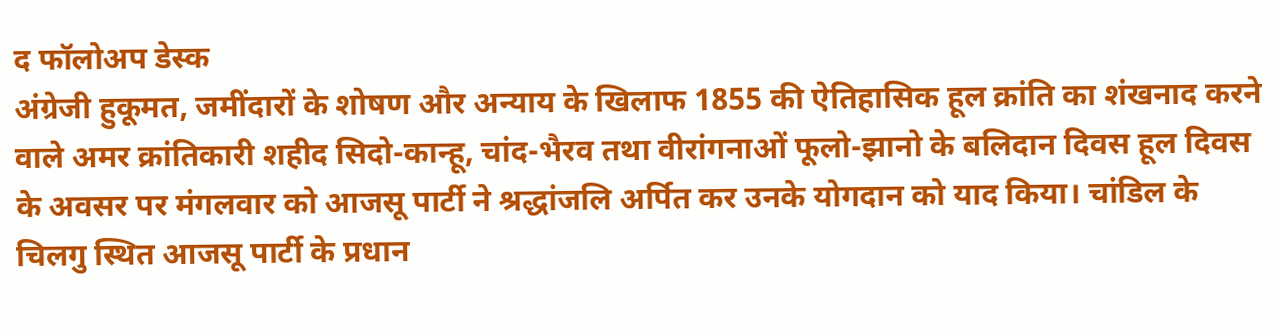द फॉलोअप डेस्क
अंग्रेजी हुकूमत, जमींदारों के शोषण और अन्याय के खिलाफ 1855 की ऐतिहासिक हूल क्रांति का शंखनाद करने वाले अमर क्रांतिकारी शहीद सिदो-कान्हू, चांद-भैरव तथा वीरांगनाओं फूलो-झानो के बलिदान दिवस हूल दिवस के अवसर पर मंगलवार को आजसू पार्टी ने श्रद्धांजलि अर्पित कर उनके योगदान को याद किया। चांडिल के चिलगु स्थित आजसू पार्टी के प्रधान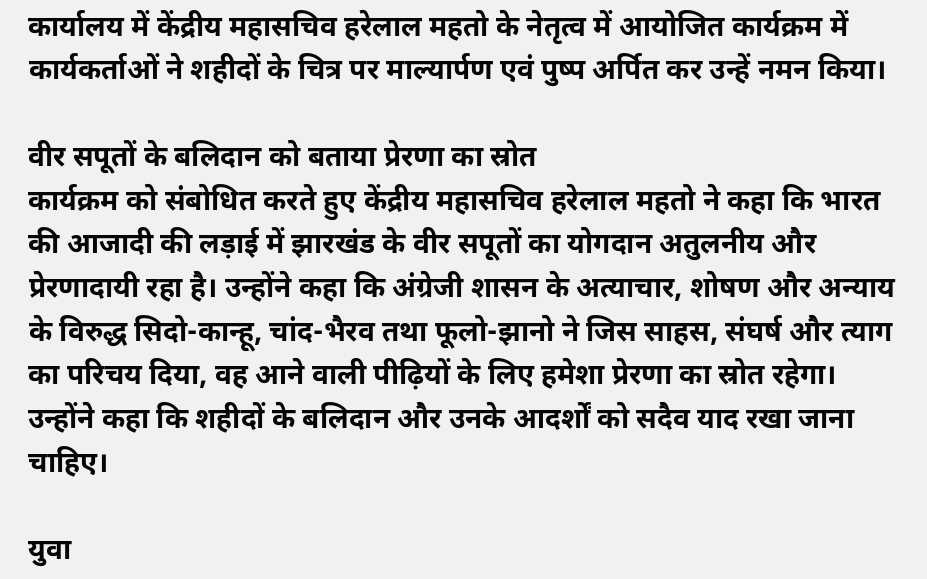कार्यालय में केंद्रीय महासचिव हरेलाल महतो के नेतृत्व में आयोजित कार्यक्रम में कार्यकर्ताओं ने शहीदों के चित्र पर माल्यार्पण एवं पुष्प अर्पित कर उन्हें नमन किया।

वीर सपूतों के बलिदान को बताया प्रेरणा का स्रोत
कार्यक्रम को संबोधित करते हुए केंद्रीय महासचिव हरेलाल महतो ने कहा कि भारत की आजादी की लड़ाई में झारखंड के वीर सपूतों का योगदान अतुलनीय और प्रेरणादायी रहा है। उन्होंने कहा कि अंग्रेजी शासन के अत्याचार, शोषण और अन्याय के विरुद्ध सिदो-कान्हू, चांद-भैरव तथा फूलो-झानो ने जिस साहस, संघर्ष और त्याग का परिचय दिया, वह आने वाली पीढ़ियों के लिए हमेशा प्रेरणा का स्रोत रहेगा। उन्होंने कहा कि शहीदों के बलिदान और उनके आदर्शों को सदैव याद रखा जाना चाहिए।

युवा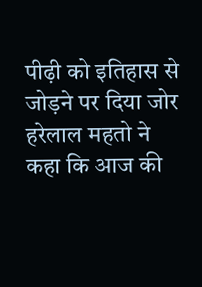पीढ़ी को इतिहास से जोड़ने पर दिया जोर
हरेलाल महतो ने कहा कि आज की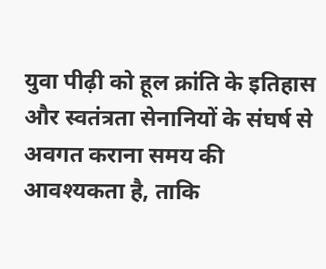युवा पीढ़ी को हूल क्रांति के इतिहास और स्वतंत्रता सेनानियों के संघर्ष से अवगत कराना समय की आवश्यकता है, ताकि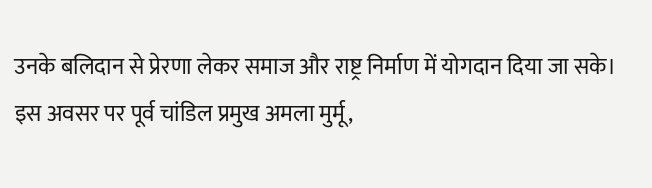उनके बलिदान से प्रेरणा लेकर समाज और राष्ट्र निर्माण में योगदान दिया जा सके। इस अवसर पर पूर्व चांडिल प्रमुख अमला मुर्मू,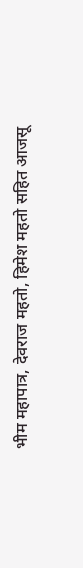भीम महापात्र, देवराज महतो, हिमेश महतो सहित आजसू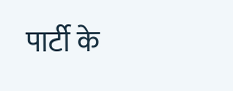पार्टी के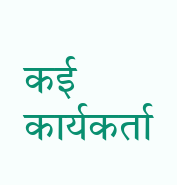कई कार्यकर्ता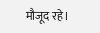मौजूद रहे।